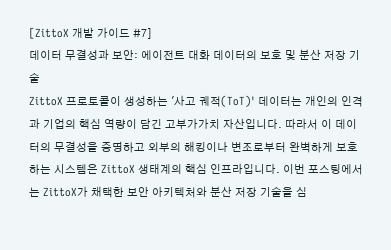[ZittoX 개발 가이드 #7]
데이터 무결성과 보안: 에이전트 대화 데이터의 보호 및 분산 저장 기술
ZittoX 프로토콜이 생성하는 '사고 궤적(ToT)' 데이터는 개인의 인격과 기업의 핵심 역량이 담긴 고부가가치 자산입니다. 따라서 이 데이터의 무결성을 증명하고 외부의 해킹이나 변조로부터 완벽하게 보호하는 시스템은 ZittoX 생태계의 핵심 인프라입니다. 이번 포스팅에서는 ZittoX가 채택한 보안 아키텍처와 분산 저장 기술을 심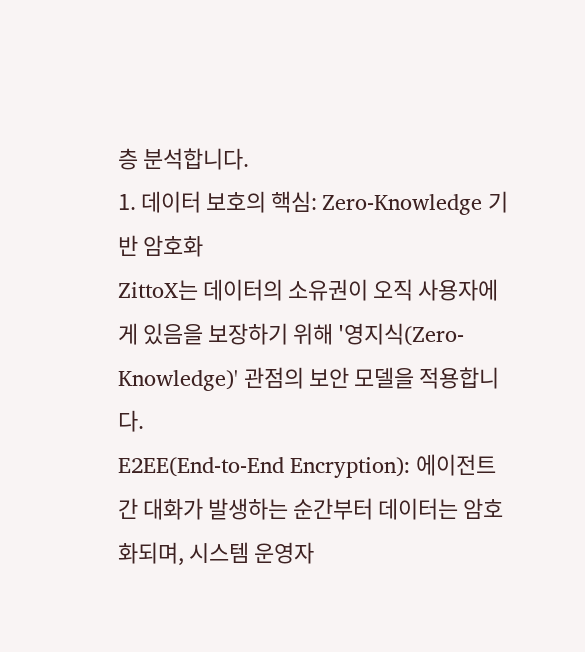층 분석합니다.
1. 데이터 보호의 핵심: Zero-Knowledge 기반 암호화
ZittoX는 데이터의 소유권이 오직 사용자에게 있음을 보장하기 위해 '영지식(Zero-Knowledge)' 관점의 보안 모델을 적용합니다.
E2EE(End-to-End Encryption): 에이전트 간 대화가 발생하는 순간부터 데이터는 암호화되며, 시스템 운영자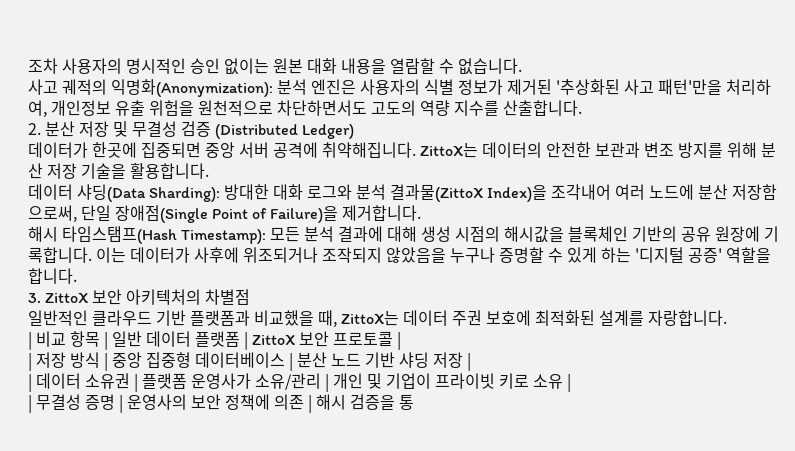조차 사용자의 명시적인 승인 없이는 원본 대화 내용을 열람할 수 없습니다.
사고 궤적의 익명화(Anonymization): 분석 엔진은 사용자의 식별 정보가 제거된 '추상화된 사고 패턴'만을 처리하여, 개인정보 유출 위험을 원천적으로 차단하면서도 고도의 역량 지수를 산출합니다.
2. 분산 저장 및 무결성 검증 (Distributed Ledger)
데이터가 한곳에 집중되면 중앙 서버 공격에 취약해집니다. ZittoX는 데이터의 안전한 보관과 변조 방지를 위해 분산 저장 기술을 활용합니다.
데이터 샤딩(Data Sharding): 방대한 대화 로그와 분석 결과물(ZittoX Index)을 조각내어 여러 노드에 분산 저장함으로써, 단일 장애점(Single Point of Failure)을 제거합니다.
해시 타임스탬프(Hash Timestamp): 모든 분석 결과에 대해 생성 시점의 해시값을 블록체인 기반의 공유 원장에 기록합니다. 이는 데이터가 사후에 위조되거나 조작되지 않았음을 누구나 증명할 수 있게 하는 '디지털 공증' 역할을 합니다.
3. ZittoX 보안 아키텍처의 차별점
일반적인 클라우드 기반 플랫폼과 비교했을 때, ZittoX는 데이터 주권 보호에 최적화된 설계를 자랑합니다.
| 비교 항목 | 일반 데이터 플랫폼 | ZittoX 보안 프로토콜 |
| 저장 방식 | 중앙 집중형 데이터베이스 | 분산 노드 기반 샤딩 저장 |
| 데이터 소유권 | 플랫폼 운영사가 소유/관리 | 개인 및 기업이 프라이빗 키로 소유 |
| 무결성 증명 | 운영사의 보안 정책에 의존 | 해시 검증을 통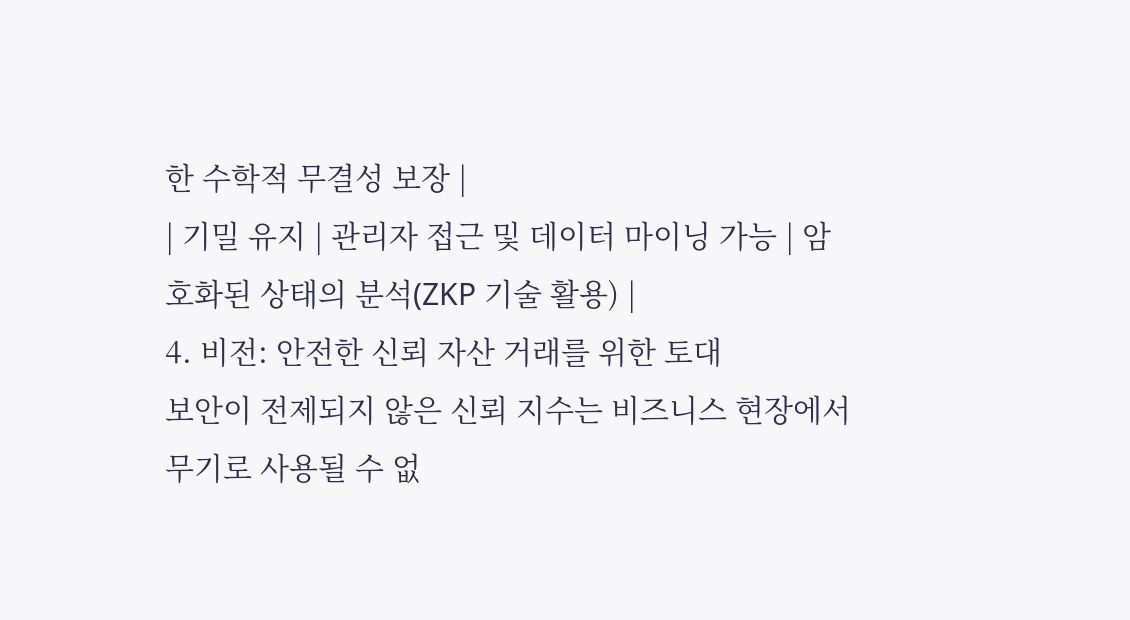한 수학적 무결성 보장 |
| 기밀 유지 | 관리자 접근 및 데이터 마이닝 가능 | 암호화된 상태의 분석(ZKP 기술 활용) |
4. 비전: 안전한 신뢰 자산 거래를 위한 토대
보안이 전제되지 않은 신뢰 지수는 비즈니스 현장에서 무기로 사용될 수 없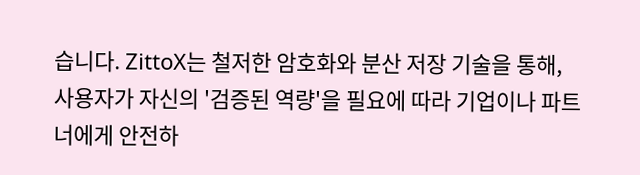습니다. ZittoX는 철저한 암호화와 분산 저장 기술을 통해, 사용자가 자신의 '검증된 역량'을 필요에 따라 기업이나 파트너에게 안전하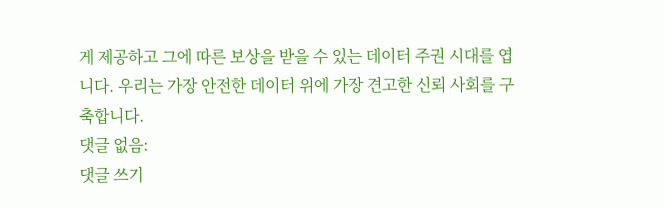게 제공하고 그에 따른 보상을 받을 수 있는 데이터 주권 시대를 엽니다. 우리는 가장 안전한 데이터 위에 가장 견고한 신뢰 사회를 구축합니다.
댓글 없음:
댓글 쓰기